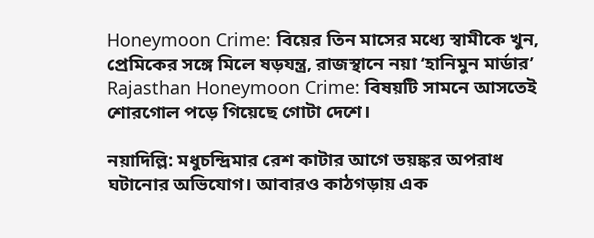Honeymoon Crime: বিয়ের তিন মাসের মধ্যে স্বামীকে খুন, প্রেমিকের সঙ্গে মিলে ষড়যন্ত্র, রাজস্থানে নয়া ‘হানিমুন মার্ডার’
Rajasthan Honeymoon Crime: বিষয়টি সামনে আসতেই শোরগোল পড়ে গিয়েছে গোটা দেশে।

নয়াদিল্লি: মধুচন্দ্রিমার রেশ কাটার আগে ভয়ঙ্কর অপরাধ ঘটানোর অভিযোগ। আবারও কাঠগড়ায় এক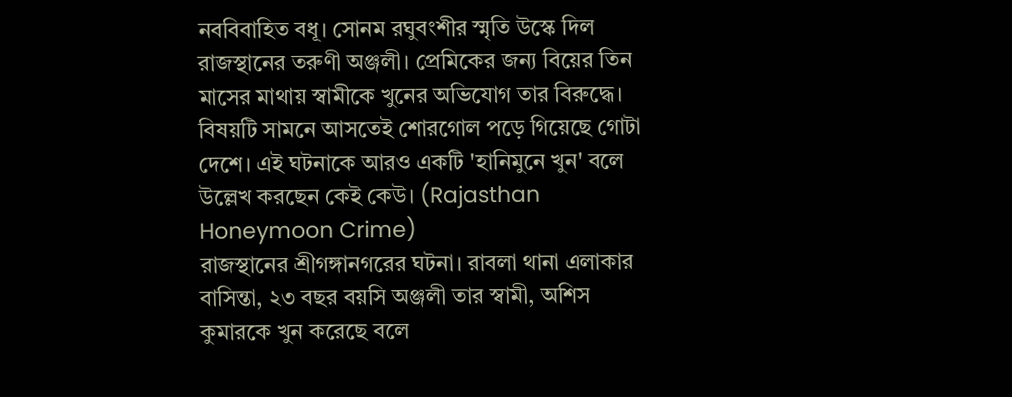নববিবাহিত বধূ। সোনম রঘুবংশীর স্মৃতি উস্কে দিল রাজস্থানের তরুণী অঞ্জলী। প্রেমিকের জন্য বিয়ের তিন মাসের মাথায় স্বামীকে খুনের অভিযোগ তার বিরুদ্ধে। বিষয়টি সামনে আসতেই শোরগোল পড়ে গিয়েছে গোটা দেশে। এই ঘটনাকে আরও একটি 'হানিমুনে খুন' বলে উল্লেখ করছেন কেই কেউ। (Rajasthan Honeymoon Crime)
রাজস্থানের শ্রীগঙ্গানগরের ঘটনা। রাবলা থানা এলাকার বাসিন্তা, ২৩ বছর বয়সি অঞ্জলী তার স্বামী, অশিস কুমারকে খুন করেছে বলে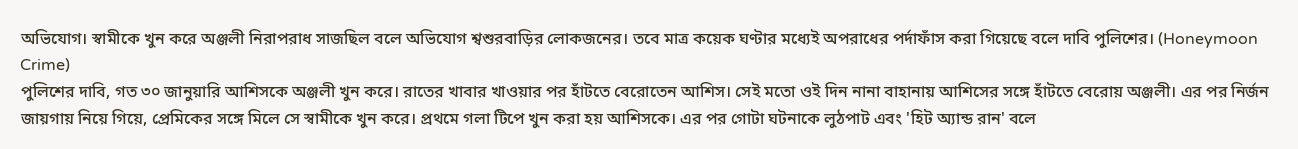অভিযোগ। স্বামীকে খুন করে অঞ্জলী নিরাপরাধ সাজছিল বলে অভিযোগ শ্বশুরবাড়ির লোকজনের। তবে মাত্র কয়েক ঘণ্টার মধ্যেই অপরাধের পর্দাফাঁস করা গিয়েছে বলে দাবি পুলিশের। (Honeymoon Crime)
পুলিশের দাবি, গত ৩০ জানুয়ারি আশিসকে অঞ্জলী খুন করে। রাতের খাবার খাওয়ার পর হাঁটতে বেরোতেন আশিস। সেই মতো ওই দিন নানা বাহানায় আশিসের সঙ্গে হাঁটতে বেরোয় অঞ্জলী। এর পর নির্জন জায়গায় নিয়ে গিয়ে, প্রেমিকের সঙ্গে মিলে সে স্বামীকে খুন করে। প্রথমে গলা টিপে খুন করা হয় আশিসকে। এর পর গোটা ঘটনাকে লুঠপাট এবং 'হিট অ্যান্ড রান' বলে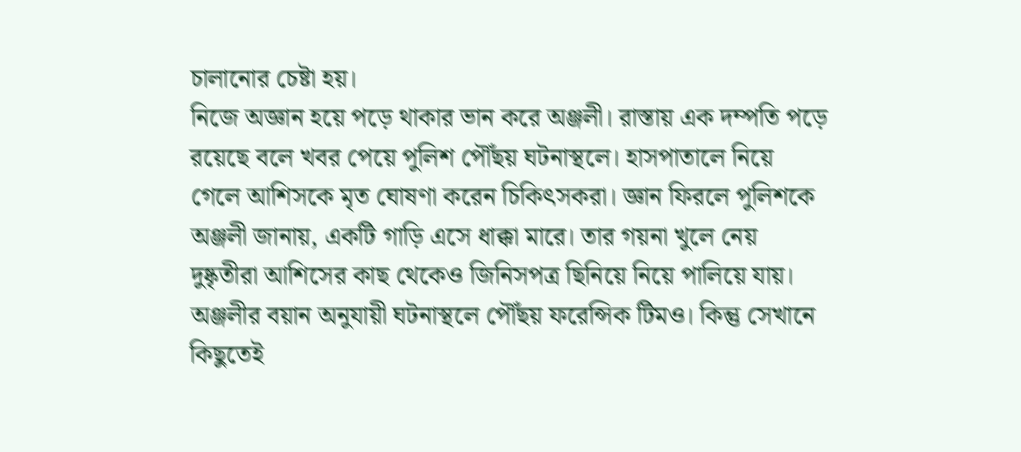চালানোর চেষ্টা হয়।
নিজে অজ্ঞান হয়ে পড়ে থাকার ভান করে অঞ্জলী। রাস্তায় এক দম্পতি পড়ে রয়েছে বলে খবর পেয়ে পুলিশ পৌঁছয় ঘটনাস্থলে। হাসপাতালে নিয়ে গেলে আশিসকে মৃত ঘোষণা করেন চিকিৎসকরা। জ্ঞান ফিরলে পুলিশকে অঞ্জলী জানায়, একটি গাড়ি এসে ধাক্কা মারে। তার গয়না খুলে নেয় দুষ্কৃতীরা আশিসের কাছ থেকেও জিনিসপত্র ছিনিয়ে নিয়ে পালিয়ে যায়।
অঞ্জলীর বয়ান অনুযায়ী ঘটনাস্থলে পৌঁছয় ফরেন্সিক টিমও। কিন্তু সেখানে কিছুতেই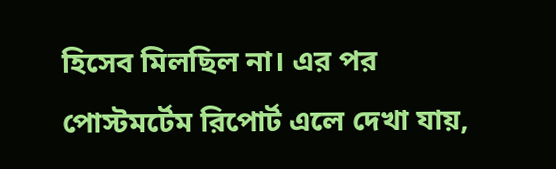হিসেব মিলছিল না। এর পর পোস্টমর্টেম রিপোর্ট এলে দেখা যায়,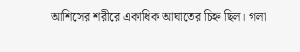আশিসের শরীরে একাধিক আঘাতের চিহ্ন ছিল। গলা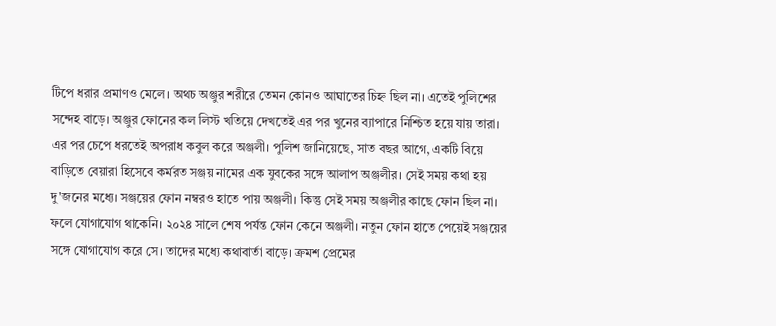টিপে ধরার প্রমাণও মেলে। অথচ অঞ্জুর শরীরে তেমন কোনও আঘাতের চিহ্ন ছিল না। এতেই পুলিশের সন্দেহ বাড়ে। অঞ্জুর ফোনের কল লিস্ট খতিয়ে দেখতেই এর পর খুনের ব্যাপারে নিশ্চিত হয়ে যায় তারা।
এর পর চেপে ধরতেই অপরাধ কবুল করে অঞ্জলী। পুলিশ জানিয়েছে, সাত বছর আগে, একটি বিয়ে বাড়িতে বেয়ারা হিসেবে কর্মরত সঞ্জয় নামের এক যুবকের সঙ্গে আলাপ অঞ্জলীর। সেই সময় কথা হয় দু'জনের মধ্যে। সঞ্জয়ের ফোন নম্বরও হাতে পায় অঞ্জলী। কিন্তু সেই সময় অঞ্জলীর কাছে ফোন ছিল না। ফলে যোগাযোগ থাকেনি। ২০২৪ সালে শেষ পর্যন্ত ফোন কেনে অঞ্জলী। নতুন ফোন হাতে পেয়েই সঞ্জয়ের সঙ্গে যোগাযোগ করে সে। তাদের মধ্যে কথাবার্তা বাড়ে। ক্রমশ প্রেমের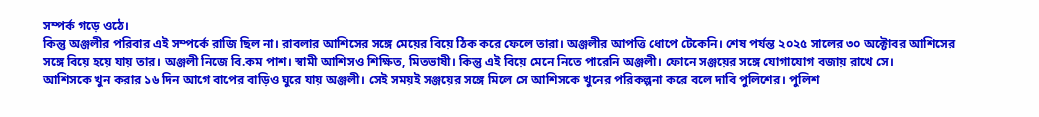সম্পর্ক গড়ে ওঠে।
কিন্তু অঞ্জলীর পরিবার এই সম্পর্কে রাজি ছিল না। রাবলার আশিসের সঙ্গে মেয়ের বিয়ে ঠিক করে ফেলে তারা। অঞ্জলীর আপত্তি ধোপে টেকেনি। শেষ পর্যন্ত ২০২৫ সালের ৩০ অক্টোবর আশিসের সঙ্গে বিয়ে হয়ে যায় তার। অঞ্জলী নিজে বি.কম পাশ। স্বামী আশিসও শিক্ষিত, মিতভাষী। কিন্তু এই বিয়ে মেনে নিতে পারেনি অঞ্জলী। ফোনে সঞ্জয়ের সঙ্গে যোগাযোগ বজায় রাখে সে।
আশিসকে খুন করার ১৬ দিন আগে বাপের বাড়িও ঘুরে যায় অঞ্জলী। সেই সময়ই সঞ্জয়ের সঙ্গে মিলে সে আশিসকে খুনের পরিকল্পনা করে বলে দাবি পুলিশের। পুলিশ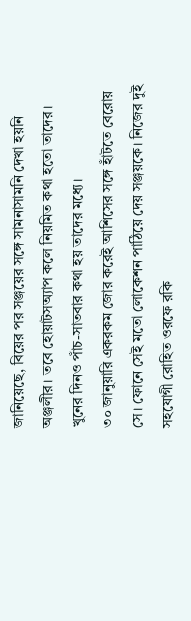জানিয়েছে, বিয়ের পর সঞ্জয়ের সঙ্গে সামনাসামনি দেখা হয়নি অঞ্জলীর। তবে হোয়াটসঅ্যাপ কলে নিয়মিত কথা হতো তাদের। খুনের দিনও পাঁচ-সাতবার কথা হয় তাদের মধ্যে।
৩০ জানুয়ারি একরকম জোর করেই আশিসের সঙ্গে হাঁটতে বেরোয় সে। ফোনে সেই মতো লোকেশন পাঠিয়ে দেয় সঞ্জয়কে। নিজের দুই সহযোগী রোহিত ওরফে রকি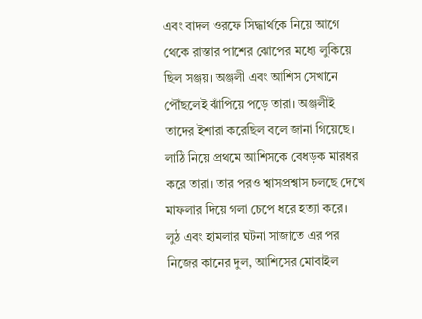এবং বাদল ওরফে সিদ্ধার্থকে নিয়ে আগে থেকে রাস্তার পাশের ঝোপের মধ্যে লুকিয়ে ছিল সঞ্জয়। অঞ্জলী এবং আশিস সেখানে পৌঁছলেই ঝাঁপিয়ে পড়ে তারা। অঞ্জলীই তাদের ইশারা করেছিল বলে জানা গিয়েছে। লাঠি নিয়ে প্রথমে আশিসকে বেধড়ক মারধর করে তারা। তার পরও শ্বাসপ্রশ্বাস চলছে দেখে মাফলার দিয়ে গলা চেপে ধরে হত্যা করে।
লুঠ এবং হামলার ঘটনা সাজাতে এর পর নিজের কানের দুল, আশিসের মোবাইল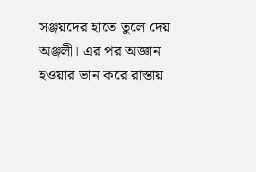সঞ্জয়দের হাতে তুলে দেয় অঞ্জলী। এর পর অজ্ঞান হওয়ার ভান করে রাস্তায়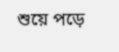শুয়ে পড়ে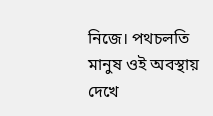নিজে। পথচলতি মানুষ ওই অবস্থায় দেখে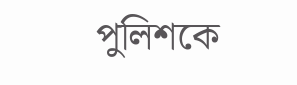পুলিশকে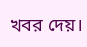খবর দেয়।